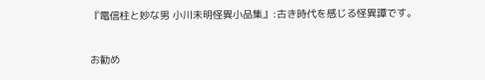『電信柱と妙な男 小川未明怪異小品集』:古き時代を感じる怪異譚です。

お勧め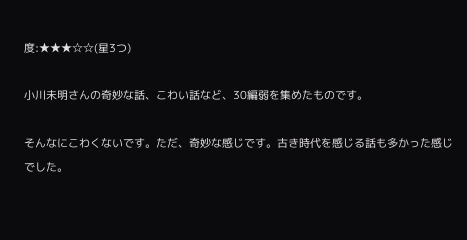度:★★★☆☆(星3つ)

小川未明さんの奇妙な話、こわい話など、30編弱を集めたものです。

そんなにこわくないです。ただ、奇妙な感じです。古き時代を感じる話も多かった感じでした。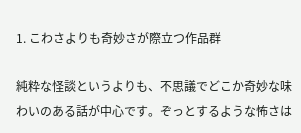1. こわさよりも奇妙さが際立つ作品群

純粋な怪談というよりも、不思議でどこか奇妙な味わいのある話が中心です。ぞっとするような怖さは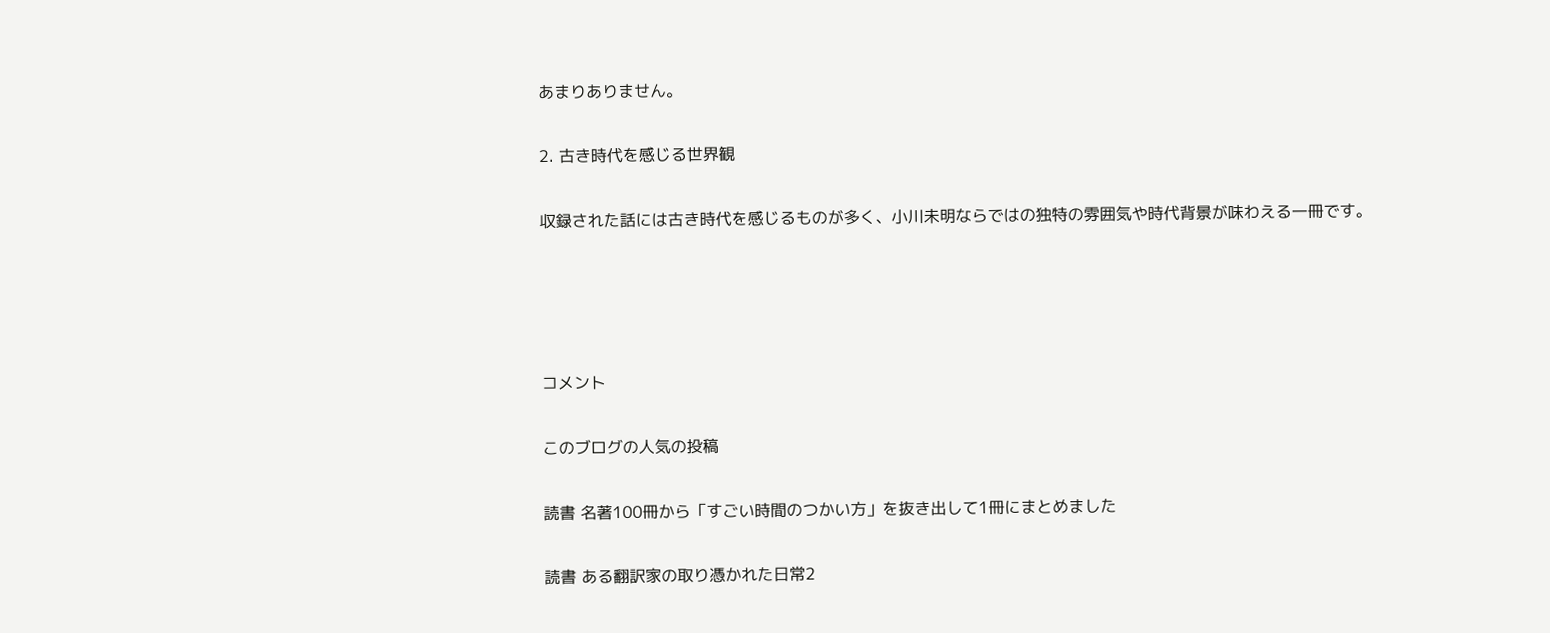あまりありません。

2. 古き時代を感じる世界観

収録された話には古き時代を感じるものが多く、小川未明ならではの独特の雰囲気や時代背景が味わえる一冊です。




コメント

このブログの人気の投稿

読書 名著100冊から「すごい時間のつかい方」を抜き出して1冊にまとめました

読書 ある翻訳家の取り憑かれた日常2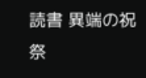読書 異端の祝祭